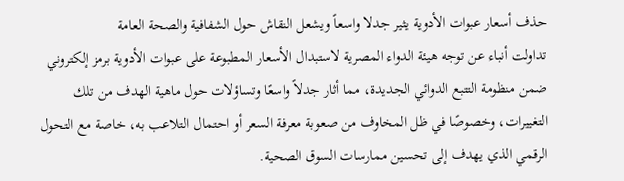حذف أسعار عبوات الأدوية يثير جدلا واسعاً ويشعل النقاش حول الشفافية والصحة العامة
تداولت أنباء عن توجه هيئة الدواء المصرية لاستبدال الأسعار المطبوعة على عبوات الأدوية برمز إلكتروني ضمن منظومة التتبع الدوائي الجديدة، مما أثار جدلاً واسعًا وتساؤلات حول ماهية الهدف من تلك التغييرات، وخصوصًا في ظل المخاوف من صعوبة معرفة السعر أو احتمال التلاعب به، خاصة مع التحول الرقمي الذي يهدف إلى تحسين ممارسات السوق الصحية.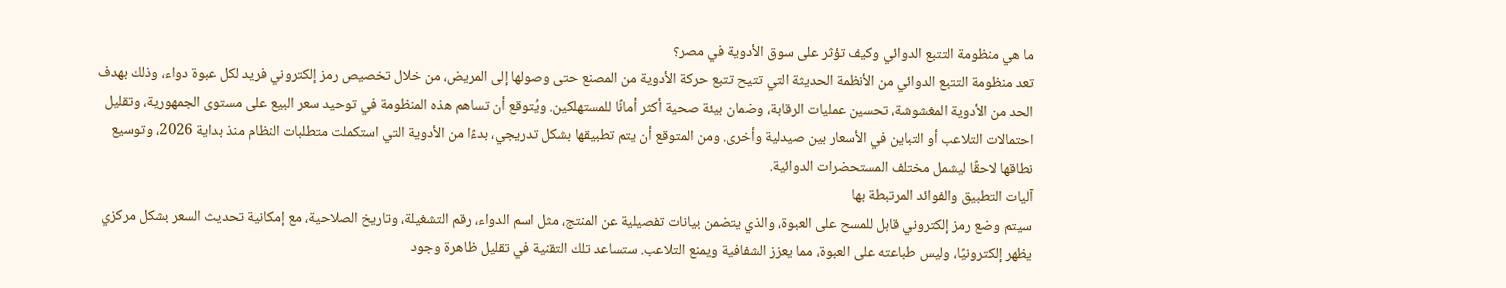ما هي منظومة التتبع الدوائي وكيف تؤثر على سوق الأدوية في مصر؟
تعد منظومة التتبع الدوائي من الأنظمة الحديثة التي تتيح تتبع حركة الأدوية من المصنع حتى وصولها إلى المريض، من خلال تخصيص رمز إلكتروني فريد لكل عبوة دواء، وذلك بهدف الحد من الأدوية المغشوشة، تحسين عمليات الرقابة، وضمان بيئة صحية أكثر أمانًا للمستهلكين. ويُتوقع أن تساهم هذه المنظومة في توحيد سعر البيع على مستوى الجمهورية، وتقليل احتمالات التلاعب أو التباين في الأسعار بين صيدلية وأخرى. ومن المتوقع أن يتم تطبيقها بشكل تدريجي، بدءًا من الأدوية التي استكملت متطلبات النظام منذ بداية 2026، وتوسيع نطاقها لاحقًا ليشمل مختلف المستحضرات الدوائية.
آليات التطبيق والفوائد المرتبطة بها
سيتم وضع رمز إلكتروني قابل للمسح على العبوة، والذي يتضمن بيانات تفصيلية عن المنتج، مثل اسم الدواء، رقم التشغيلة، وتاريخ الصلاحية، مع إمكانية تحديث السعر بشكل مركزي يظهر إلكترونيًا، وليس طباعته على العبوة، مما يعزز الشفافية ويمنع التلاعب. ستساعد تلك التقنية في تقليل ظاهرة وجود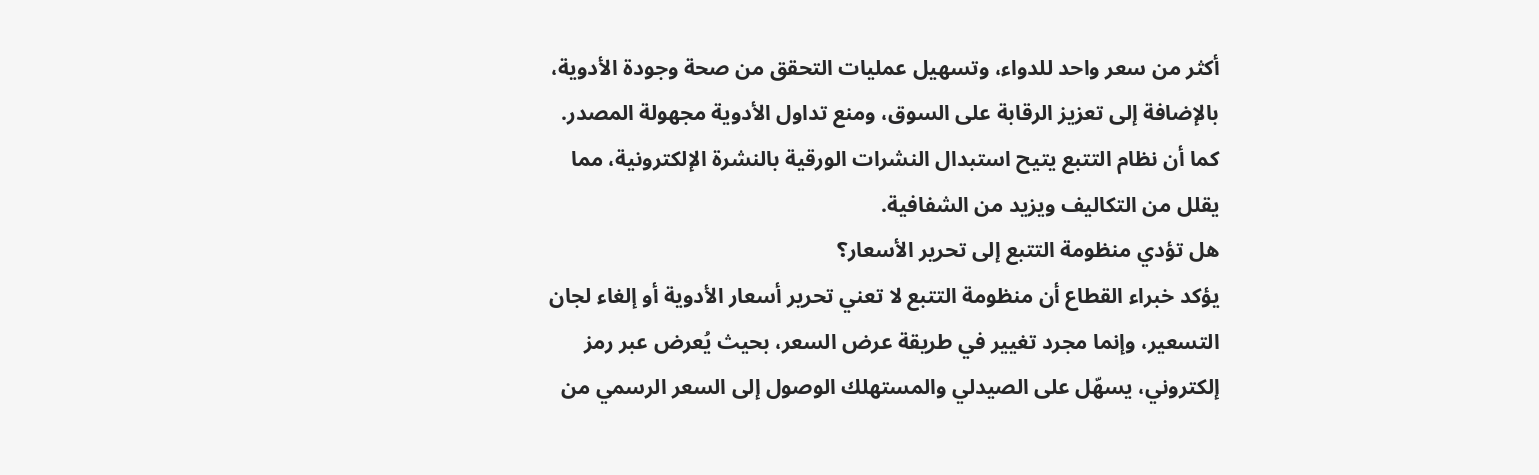أكثر من سعر واحد للدواء، وتسهيل عمليات التحقق من صحة وجودة الأدوية، بالإضافة إلى تعزيز الرقابة على السوق، ومنع تداول الأدوية مجهولة المصدر. كما أن نظام التتبع يتيح استبدال النشرات الورقية بالنشرة الإلكترونية، مما يقلل من التكاليف ويزيد من الشفافية.
هل تؤدي منظومة التتبع إلى تحرير الأسعار؟
يؤكد خبراء القطاع أن منظومة التتبع لا تعني تحرير أسعار الأدوية أو إلغاء لجان التسعير، وإنما مجرد تغيير في طريقة عرض السعر، بحيث يُعرض عبر رمز إلكتروني، يسهّل على الصيدلي والمستهلك الوصول إلى السعر الرسمي من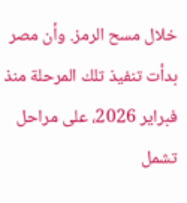خلال مسح الرمز. وأن مصر بدأت تنفيذ تلك المرحلة منذ فبراير 2026، على مراحل تشمل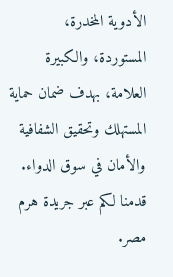الأدوية المخدرة، المستوردة، والكبيرة العلامة، بهدف ضمان حماية المستهلك وتحقيق الشفافية والأمان في سوق الدواء.
قدمنا لكم عبر جريدة هرم مصر.